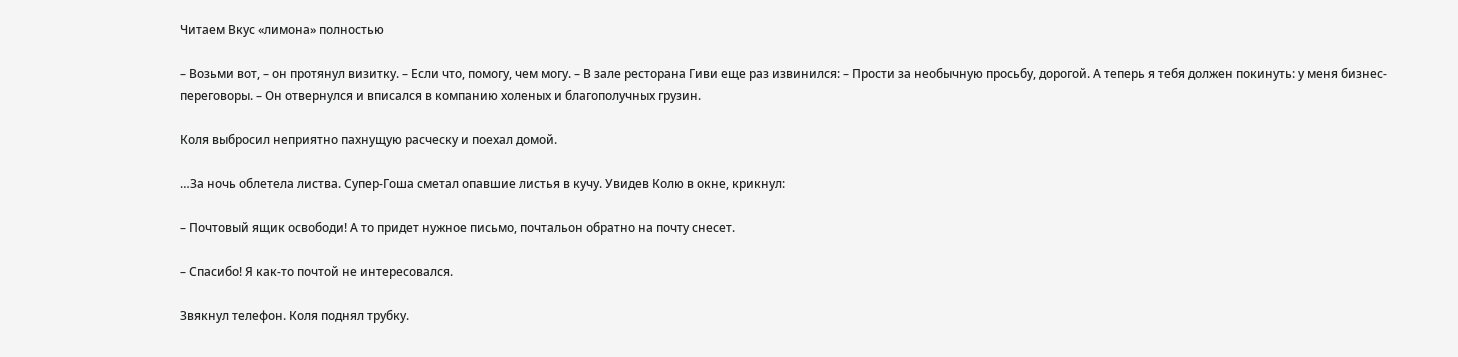Читаем Вкус «лимона» полностью

– Возьми вот, – он протянул визитку. – Если что, помогу, чем могу. – В зале ресторана Гиви еще раз извинился: – Прости за необычную просьбу, дорогой. А теперь я тебя должен покинуть: у меня бизнес-переговоры. – Он отвернулся и вписался в компанию холеных и благополучных грузин.

Коля выбросил неприятно пахнущую расческу и поехал домой.

…За ночь облетела листва. Супер-Гоша сметал опавшие листья в кучу. Увидев Колю в окне, крикнул:

– Почтовый ящик освободи! А то придет нужное письмо, почтальон обратно на почту снесет.

– Спасибо! Я как-то почтой не интересовался.

Звякнул телефон. Коля поднял трубку.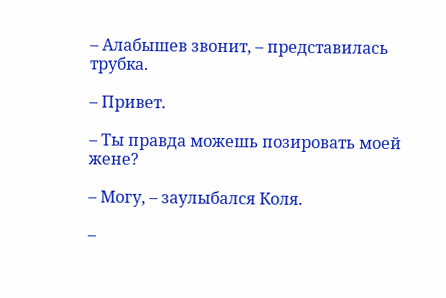– Алабышев звонит, – представилась трубка.

– Привет.

– Ты правда можешь позировать моей жене?

– Могу, – заулыбался Коля.

–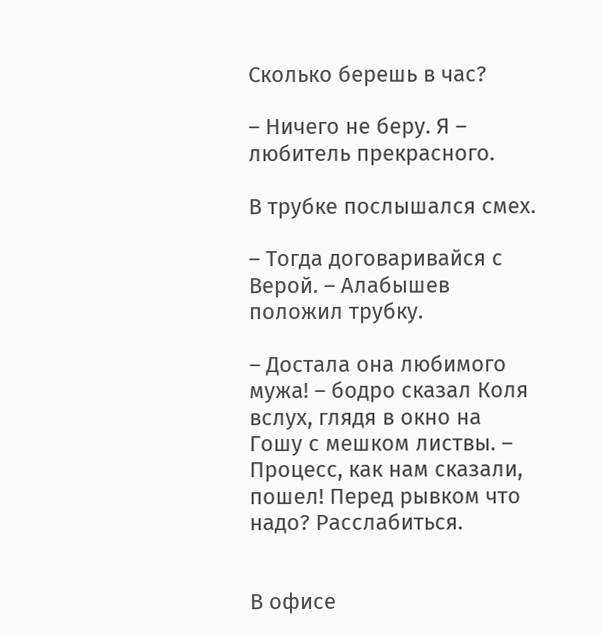Сколько берешь в час?

– Ничего не беру. Я – любитель прекрасного.

В трубке послышался смех.

– Тогда договаривайся с Верой. – Алабышев положил трубку.

– Достала она любимого мужа! – бодро сказал Коля вслух, глядя в окно на Гошу с мешком листвы. – Процесс, как нам сказали, пошел! Перед рывком что надо? Расслабиться.


В офисе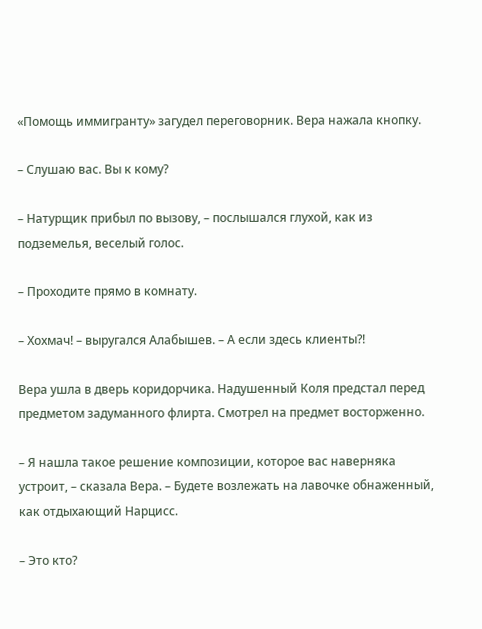«Помощь иммигранту» загудел переговорник. Вера нажала кнопку.

– Слушаю вас. Вы к кому?

– Натурщик прибыл по вызову, – послышался глухой, как из подземелья, веселый голос.

– Проходите прямо в комнату.

– Хохмач! – выругался Алабышев. – А если здесь клиенты?!

Вера ушла в дверь коридорчика. Надушенный Коля предстал перед предметом задуманного флирта. Смотрел на предмет восторженно.

– Я нашла такое решение композиции, которое вас наверняка устроит, – сказала Вера. – Будете возлежать на лавочке обнаженный, как отдыхающий Нарцисс.

– Это кто?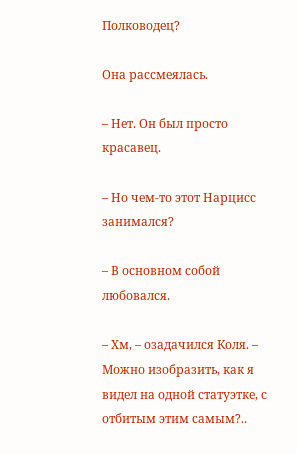Полководец?

Она рассмеялась.

– Нет. Он был просто красавец.

– Но чем-то этот Нарцисс занимался?

– В основном собой любовался.

– Хм, – озадачился Коля. – Можно изобразить, как я видел на одной статуэтке, с отбитым этим самым?..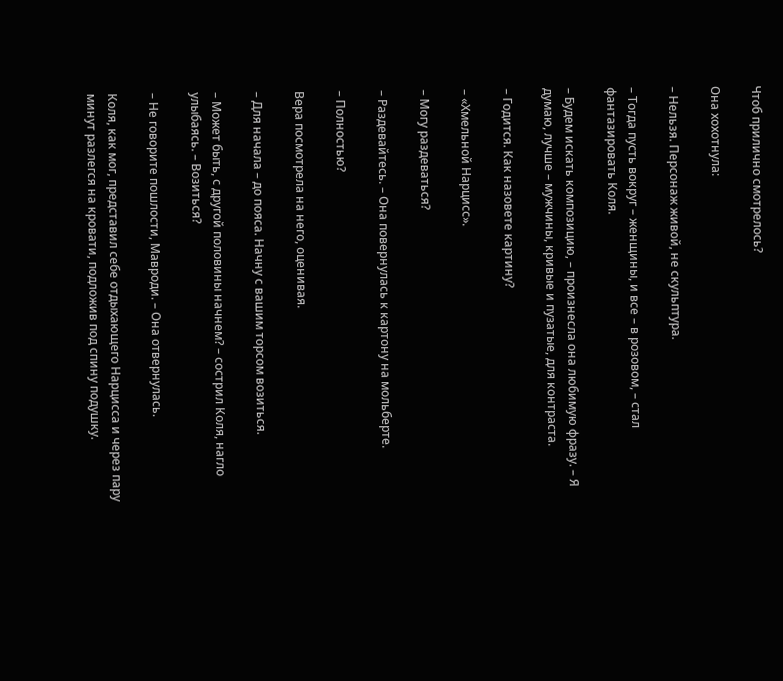Чтоб прилично смотрелось?

Она хохотнула:

– Нельзя. Персонаж живой, не скульптура.

– Тогда пусть вокруг – женщины, и все – в розовом, – стал фантазировать Коля.

– Будем искать композицию, – произнесла она любимую фразу. – Я думаю, лучше – мужчины, кривые и пузатые, для контраста.

– Годится. Как назовете картину?

– «Хмельной Нарцисс».

– Могу раздеваться?

– Раздевайтесь. – Она повернулась к картону на мольберте.

– Полностью?

Вера посмотрела на него, оценивая.

– Для начала – до пояса. Начну с вашим торсом возиться.

– Может быть, с другой половины начнем? – сострил Коля, нагло улыбаясь. – Возиться?

– Не говорите пошлости, Мавроди. – Она отвернулась.

Коля, как мог, представил себе отдыхающего Нарцисса и через пару минут разлегся на кровати, подложив под спину подушку.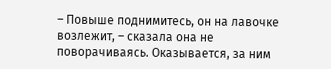– Повыше поднимитесь, он на лавочке возлежит, – сказала она не поворачиваясь. Оказывается, за ним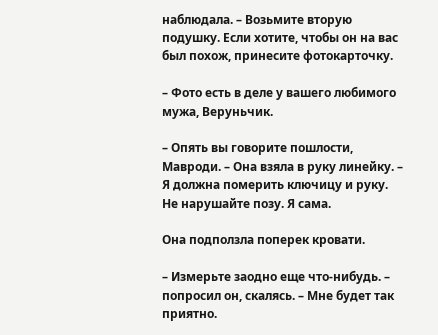наблюдала. – Возьмите вторую подушку. Если хотите, чтобы он на вас был похож, принесите фотокарточку.

– Фото есть в деле у вашего любимого мужа, Веруньчик.

– Опять вы говорите пошлости, Мавроди. – Она взяла в руку линейку. – Я должна померить ключицу и руку. Не нарушайте позу. Я сама.

Она подползла поперек кровати.

– Измерьте заодно еще что-нибудь. – попросил он, скалясь. – Мне будет так приятно.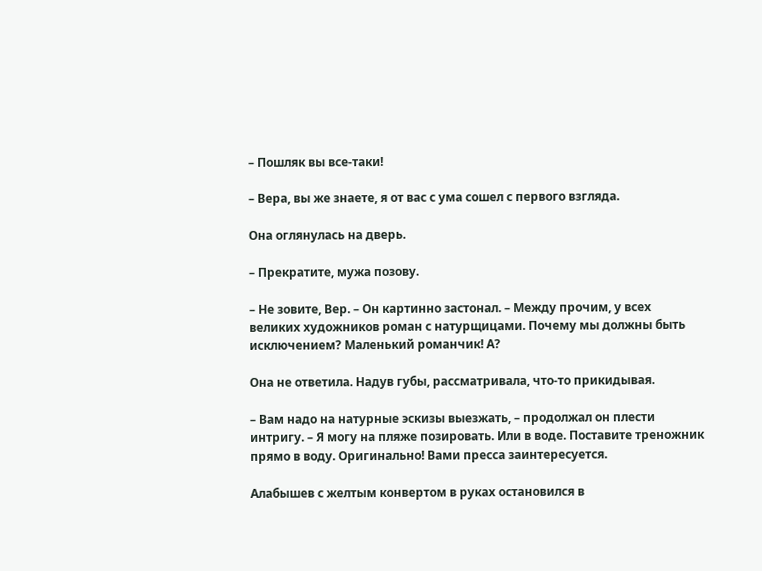– Пошляк вы все-таки!

– Вера, вы же знаете, я от вас с ума сошел с первого взгляда.

Она оглянулась на дверь.

– Прекратите, мужа позову.

– Не зовите, Вер. – Он картинно застонал. – Между прочим, у всех великих художников роман с натурщицами. Почему мы должны быть исключением? Маленький романчик! А?

Она не ответила. Надув губы, рассматривала, что-то прикидывая.

– Вам надо на натурные эскизы выезжать, – продолжал он плести интригу. – Я могу на пляже позировать. Или в воде. Поставите треножник прямо в воду. Оригинально! Вами пресса заинтересуется.

Алабышев с желтым конвертом в руках остановился в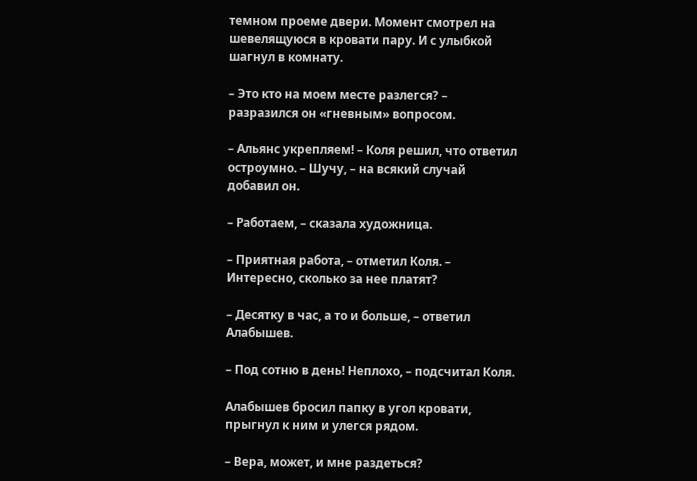темном проеме двери. Момент смотрел на шевелящуюся в кровати пару. И с улыбкой шагнул в комнату.

– Это кто на моем месте разлегся? – разразился он «гневным» вопросом.

– Альянс укрепляем! – Коля решил, что ответил остроумно. – Шучу, – на всякий случай добавил он.

– Работаем, – сказала художница.

– Приятная работа, – отметил Коля. – Интересно, сколько за нее платят?

– Десятку в час, а то и больше, – ответил Алабышев.

– Под сотню в день! Неплохо, – подсчитал Коля.

Алабышев бросил папку в угол кровати, прыгнул к ним и улегся рядом.

– Вера, может, и мне раздеться?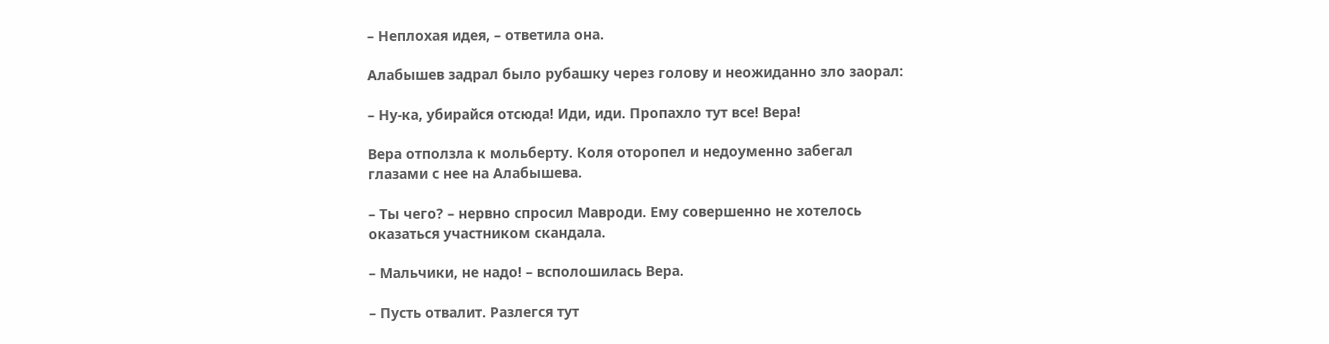– Неплохая идея, – ответила она.

Алабышев задрал было рубашку через голову и неожиданно зло заорал:

– Ну-ка, убирайся отсюда! Иди, иди. Пропахло тут все! Вера!

Вера отползла к мольберту. Коля оторопел и недоуменно забегал глазами с нее на Алабышева.

– Ты чего? – нервно спросил Мавроди. Ему совершенно не хотелось оказаться участником скандала.

– Мальчики, не надо! – всполошилась Вера.

– Пусть отвалит. Разлегся тут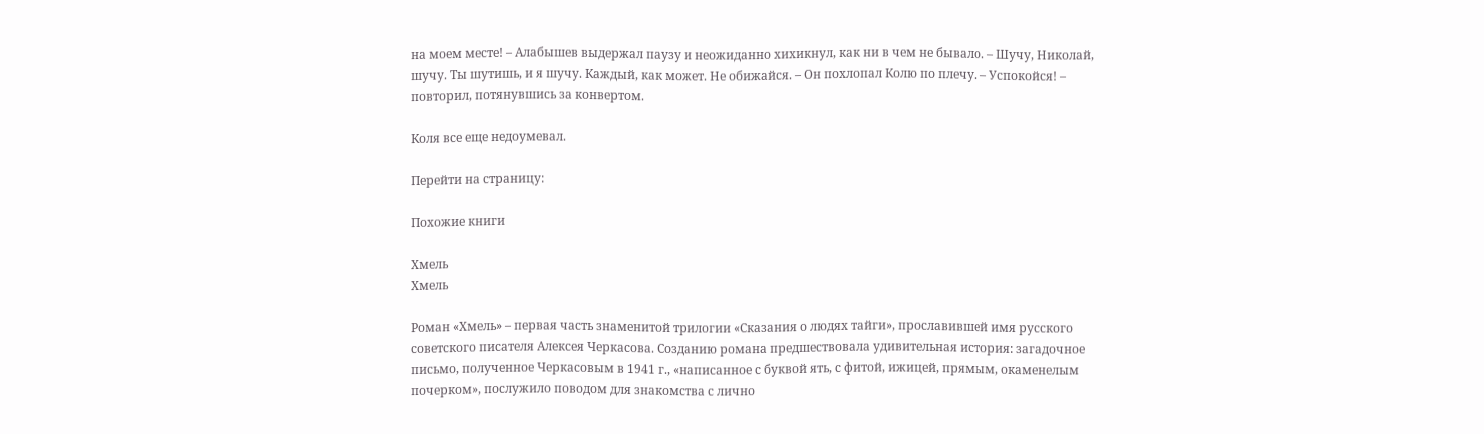на моем месте! – Алабышев выдержал паузу и неожиданно хихикнул, как ни в чем не бывало. – Шучу, Николай, шучу. Ты шутишь, и я шучу. Каждый, как может. Не обижайся. – Он похлопал Колю по плечу. – Успокойся! – повторил, потянувшись за конвертом.

Коля все еще недоумевал.

Перейти на страницу:

Похожие книги

Хмель
Хмель

Роман «Хмель» – первая часть знаменитой трилогии «Сказания о людях тайги», прославившей имя русского советского писателя Алексея Черкасова. Созданию романа предшествовала удивительная история: загадочное письмо, полученное Черкасовым в 1941 г., «написанное с буквой ять, с фитой, ижицей, прямым, окаменелым почерком», послужило поводом для знакомства с лично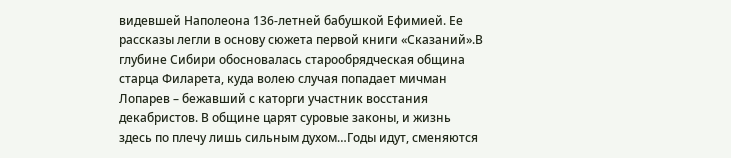видевшей Наполеона 136-летней бабушкой Ефимией. Ее рассказы легли в основу сюжета первой книги «Сказаний».В глубине Сибири обосновалась старообрядческая община старца Филарета, куда волею случая попадает мичман Лопарев – бежавший с каторги участник восстания декабристов. В общине царят суровые законы, и жизнь здесь по плечу лишь сильным духом…Годы идут, сменяются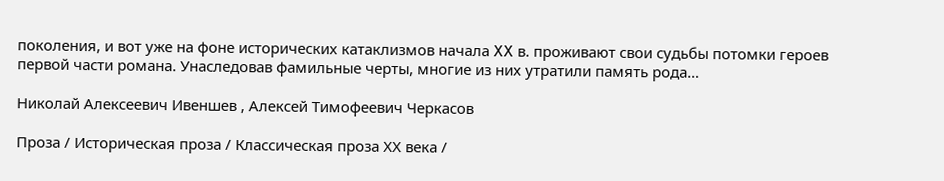поколения, и вот уже на фоне исторических катаклизмов начала XX в. проживают свои судьбы потомки героев первой части романа. Унаследовав фамильные черты, многие из них утратили память рода…

Николай Алексеевич Ивеншев , Алексей Тимофеевич Черкасов

Проза / Историческая проза / Классическая проза ХX века /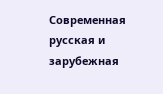Современная русская и зарубежная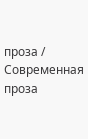проза / Современная проза